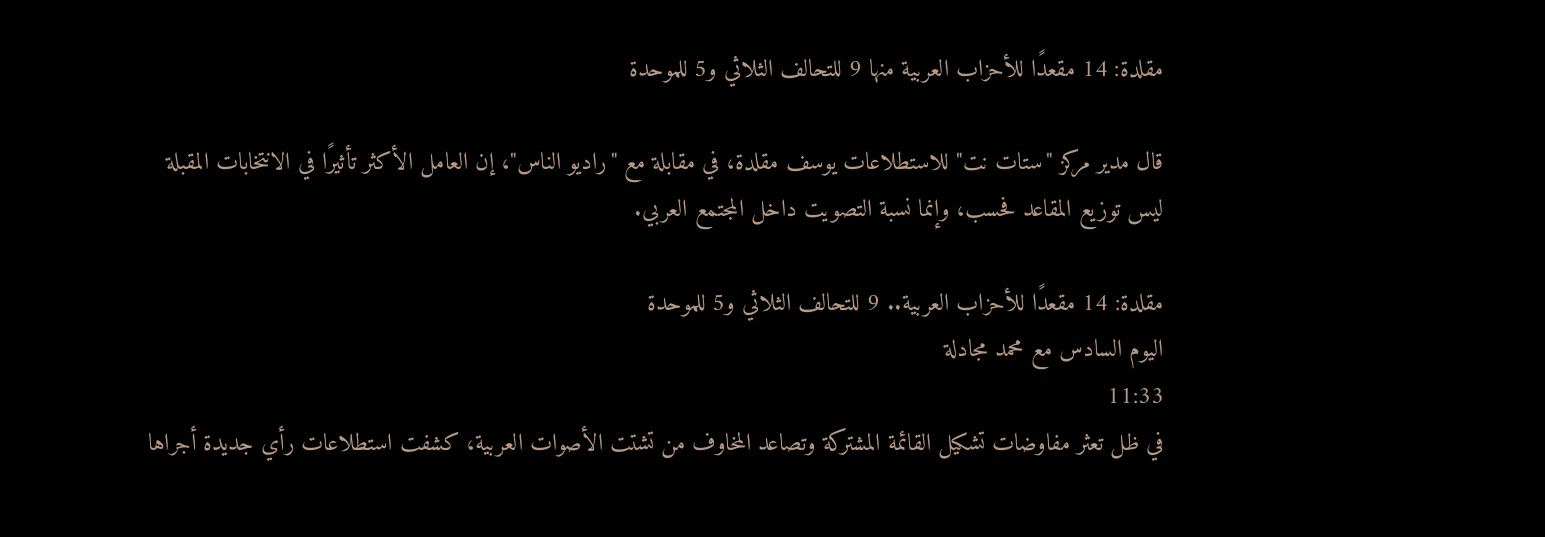مقلدة: 14 مقعدًا للأحزاب العربية منها 9 للتحالف الثلاثي و5 للموحدة

قال مدير مركز "ستات نت" للاستطلاعات يوسف مقلدة، في مقابلة مع "راديو الناس"، إن العامل الأكثر تأثيرًا في الانتخابات المقبلة ليس توزيع المقاعد فحسب، وإنما نسبة التصويت داخل المجتمع العربي.

مقلدة: 14 مقعدًا للأحزاب العربية.. 9 للتحالف الثلاثي و5 للموحدة
اليوم السادس مع محمد مجادلة
11:33
في ظل تعثر مفاوضات تشكيل القائمة المشتركة وتصاعد المخاوف من تشتت الأصوات العربية، كشفت استطلاعات رأي جديدة أجراها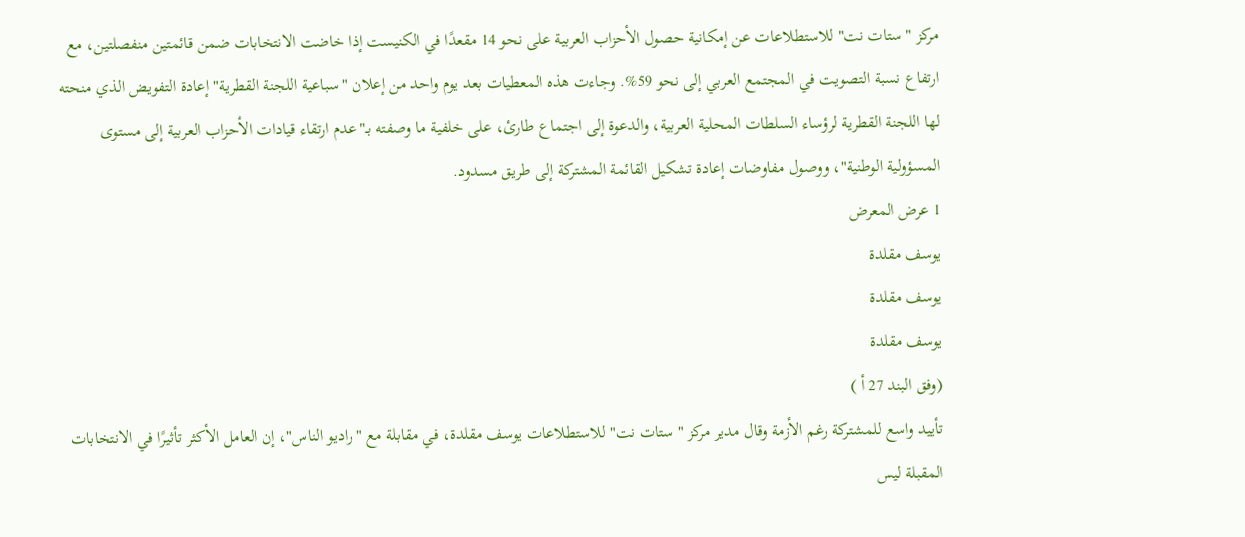مركز "ستات نت" للاستطلاعات عن إمكانية حصول الأحزاب العربية على نحو 14 مقعدًا في الكنيست إذا خاضت الانتخابات ضمن قائمتين منفصلتين، مع ارتفاع نسبة التصويت في المجتمع العربي إلى نحو 59%. وجاءت هذه المعطيات بعد يوم واحد من إعلان "سباعية اللجنة القطرية" إعادة التفويض الذي منحته لها اللجنة القطرية لرؤساء السلطات المحلية العربية، والدعوة إلى اجتماع طارئ، على خلفية ما وصفته بـ"عدم ارتقاء قيادات الأحزاب العربية إلى مستوى المسؤولية الوطنية"، ووصول مفاوضات إعادة تشكيل القائمة المشتركة إلى طريق مسدود.
1 عرض المعرض
يوسف مقلدة
يوسف مقلدة
يوسف مقلدة
(وفق البند 27 أ )
تأييد واسع للمشتركة رغم الأزمة وقال مدير مركز "ستات نت" للاستطلاعات يوسف مقلدة، في مقابلة مع "راديو الناس"، إن العامل الأكثر تأثيرًا في الانتخابات المقبلة ليس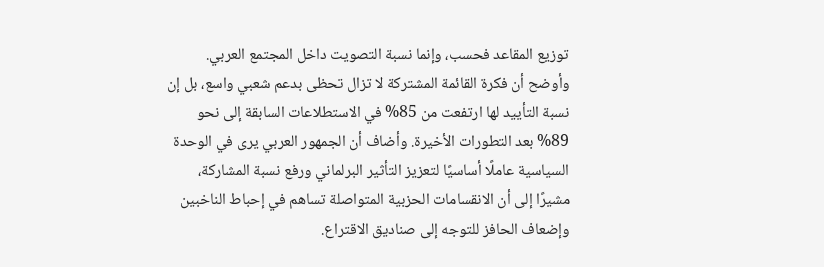توزيع المقاعد فحسب، وإنما نسبة التصويت داخل المجتمع العربي. وأوضح أن فكرة القائمة المشتركة لا تزال تحظى بدعم شعبي واسع، بل إن نسبة التأييد لها ارتفعت من 85% في الاستطلاعات السابقة إلى نحو 89% بعد التطورات الأخيرة. وأضاف أن الجمهور العربي يرى في الوحدة السياسية عاملًا أساسيًا لتعزيز التأثير البرلماني ورفع نسبة المشاركة، مشيرًا إلى أن الانقسامات الحزبية المتواصلة تساهم في إحباط الناخبين وإضعاف الحافز للتوجه إلى صناديق الاقتراع.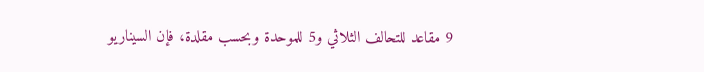9 مقاعد للتحالف الثلاثي و5 للموحدة وبحسب مقلدة، فإن السيناريو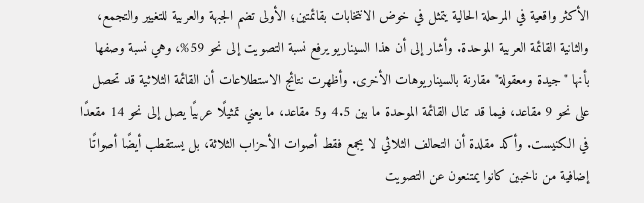الأكثر واقعية في المرحلة الحالية يتمثل في خوض الانتخابات بقائمتين؛ الأولى تضم الجبهة والعربية للتغيير والتجمع، والثانية القائمة العربية الموحدة. وأشار إلى أن هذا السيناريو يرفع نسبة التصويت إلى نحو 59%، وهي نسبة وصفها بأنها "جيدة ومعقولة" مقارنة بالسيناريوهات الأخرى. وأظهرت نتائج الاستطلاعات أن القائمة الثلاثية قد تحصل على نحو 9 مقاعد، فيما قد تنال القائمة الموحدة ما بين 4.5 و5 مقاعد، ما يعني تمثيلًا عربيًا يصل إلى نحو 14 مقعدًا في الكنيست. وأكد مقلدة أن التحالف الثلاثي لا يجمع فقط أصوات الأحزاب الثلاثة، بل يستقطب أيضًا أصواتًا إضافية من ناخبين كانوا يمتنعون عن التصويت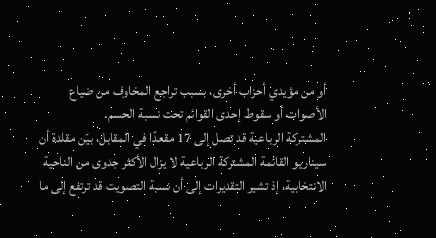أو من مؤيدي أحزاب أخرى، بسبب تراجع المخاوف من ضياع الأصوات أو سقوط إحدى القوائم تحت نسبة الحسم.
المشتركة الرباعية قد تصل إلى 17 مقعدًا في المقابل، بيّن مقلدة أن سيناريو القائمة المشتركة الرباعية لا يزال الأكثر جدوى من الناحية الانتخابية، إذ تشير التقديرات إلى أن نسبة التصويت قد ترتفع إلى ما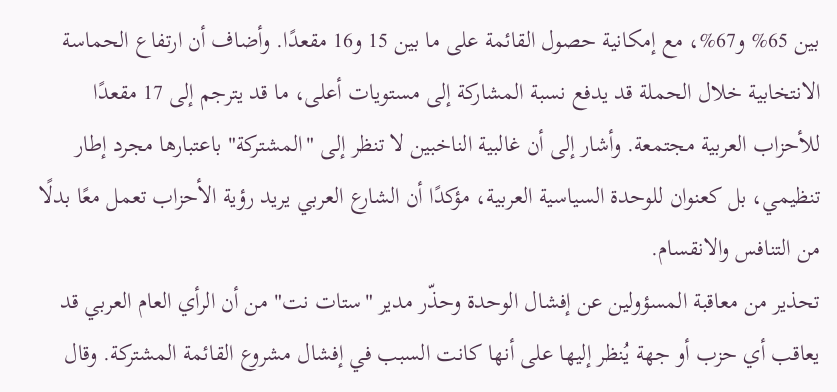بين 65% و67%، مع إمكانية حصول القائمة على ما بين 15 و16 مقعدًا. وأضاف أن ارتفاع الحماسة الانتخابية خلال الحملة قد يدفع نسبة المشاركة إلى مستويات أعلى، ما قد يترجم إلى 17 مقعدًا للأحزاب العربية مجتمعة. وأشار إلى أن غالبية الناخبين لا تنظر إلى "المشتركة" باعتبارها مجرد إطار تنظيمي، بل كعنوان للوحدة السياسية العربية، مؤكدًا أن الشارع العربي يريد رؤية الأحزاب تعمل معًا بدلًا من التنافس والانقسام.
تحذير من معاقبة المسؤولين عن إفشال الوحدة وحذّر مدير "ستات نت" من أن الرأي العام العربي قد يعاقب أي حزب أو جهة يُنظر إليها على أنها كانت السبب في إفشال مشروع القائمة المشتركة. وقال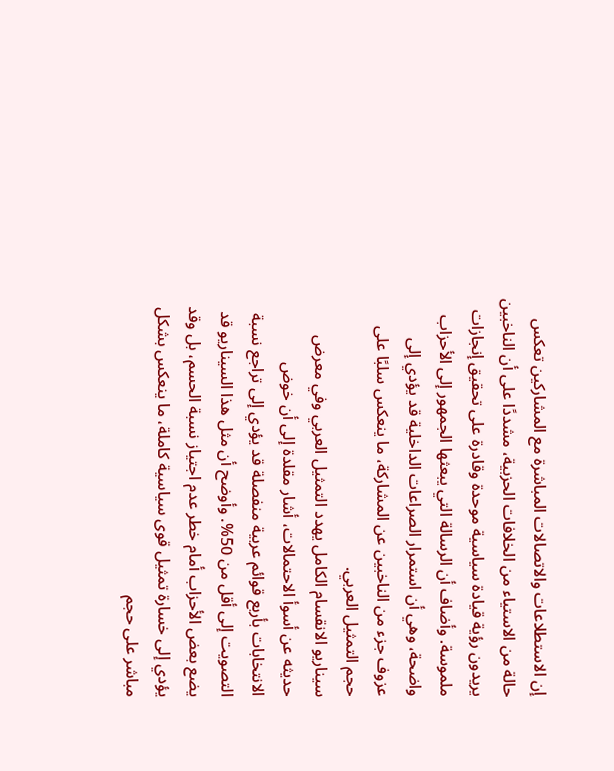إن الاستطلاعات والاتصالات المباشرة مع المشاركين تعكس حالة من الاستياء من الخلافات الحزبية، مشددًا على أن الناخبين يريدون رؤية قيادة سياسية موحدة وقادرة على تحقيق إنجازات ملموسة. وأضاف أن الرسالة التي يبعثها الجمهور إلى الأحزاب واضحة، وهي أن استمرار الصراعات الداخلية قد يؤدي إلى عزوف جزء من الناخبين عن المشاركة، ما ينعكس سلبًا على حجم التمثيل العربي.
سيناريو الانقسام الكامل يهدد التمثيل العربي وفي معرض حديثه عن أسوأ الاحتمالات، أشار مقلدة إلى أن خوض الانتخابات بأربع قوائم عربية منفصلة قد يؤدي إلى تراجع نسبة التصويت إلى أقل من 50%. وأوضح أن مثل هذا السيناريو قد يضع بعض الأحزاب أمام خطر عدم اجتياز نسبة الحسم، بل وقد يؤدي إلى خسارة تمثيل قوى سياسية كاملة، ما ينعكس بشكل مباشر على حجم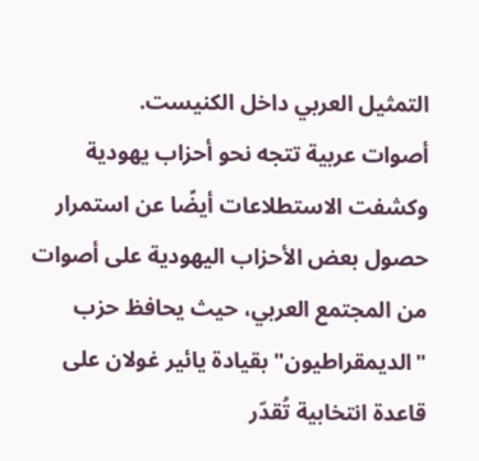التمثيل العربي داخل الكنيست.
أصوات عربية تتجه نحو أحزاب يهودية وكشفت الاستطلاعات أيضًا عن استمرار حصول بعض الأحزاب اليهودية على أصوات من المجتمع العربي، حيث يحافظ حزب "الديمقراطيون" بقيادة يائير غولان على قاعدة انتخابية تُقدّر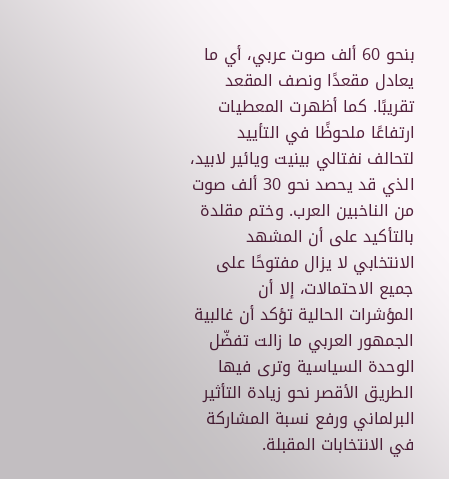بنحو 60 ألف صوت عربي، أي ما يعادل مقعدًا ونصف المقعد تقريبًا. كما أظهرت المعطيات ارتفاعًا ملحوظًا في التأييد لتحالف نفتالي بينيت ويائير لابيد، الذي قد يحصد نحو 30 ألف صوت من الناخبين العرب. وختم مقلدة بالتأكيد على أن المشهد الانتخابي لا يزال مفتوحًا على جميع الاحتمالات، إلا أن المؤشرات الحالية تؤكد أن غالبية الجمهور العربي ما زالت تفضّل الوحدة السياسية وترى فيها الطريق الأقصر نحو زيادة التأثير البرلماني ورفع نسبة المشاركة في الانتخابات المقبلة.